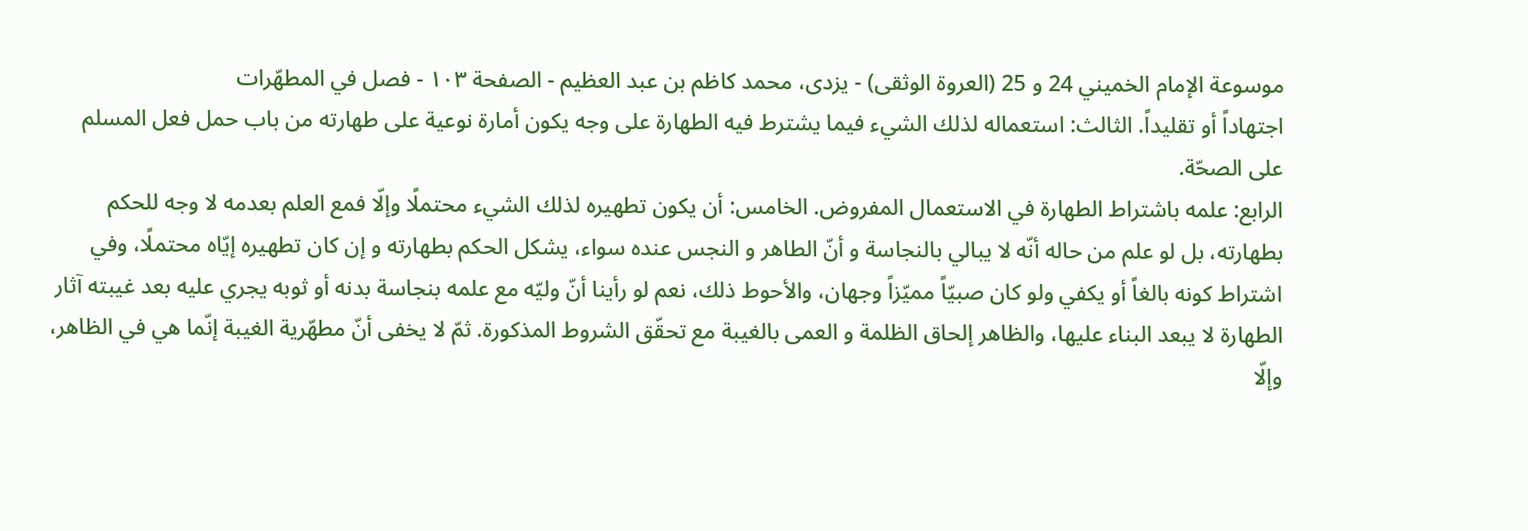موسوعة الإمام الخميني 24 و 25 (العروة الوثقى) - يزدى، محمد كاظم بن عبد العظيم - الصفحة ١٠٣ - فصل في المطهّرات
اجتهاداً أو تقليداً. الثالث: استعماله لذلك الشيء فيما يشترط فيه الطهارة على وجه يكون أمارة نوعية على طهارته من باب حمل فعل المسلم على الصحّة.
الرابع: علمه باشتراط الطهارة في الاستعمال المفروض. الخامس: أن يكون تطهيره لذلك الشيء محتملًا وإلّا فمع العلم بعدمه لا وجه للحكم بطهارته، بل لو علم من حاله أنّه لا يبالي بالنجاسة و أنّ الطاهر و النجس عنده سواء، يشكل الحكم بطهارته و إن كان تطهيره إيّاه محتملًا، وفي اشتراط كونه بالغاً أو يكفي ولو كان صبيّاً مميّزاً وجهان، والأحوط ذلك، نعم لو رأينا أنّ وليّه مع علمه بنجاسة بدنه أو ثوبه يجري عليه بعد غيبته آثار الطهارة لا يبعد البناء عليها، والظاهر إلحاق الظلمة و العمى بالغيبة مع تحقّق الشروط المذكورة. ثمّ لا يخفى أنّ مطهّرية الغيبة إنّما هي في الظاهر، وإلّا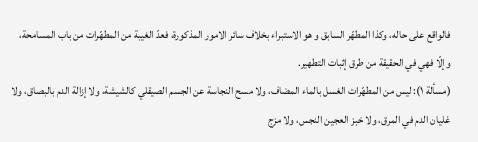فالواقع على حاله، وكذا المطهّر السابق و هو الاستبراء بخلاف سائر الامور المذكورة، فعدّ الغيبة من المطهّرات من باب المسامحة، وإلّا فهي في الحقيقة من طرق إثبات التطهير.
(مسألة ١): ليس من المطهّرات الغسل بالماء المضاف، ولا مسح النجاسة عن الجسم الصيقلي كالشيشة، ولا إزالة الدم بالبصاق، ولا غليان الدم في المرق، ولا خبز العجين النجس، ولا مزج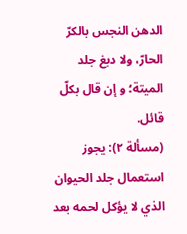الدهن النجس بالكرّ الحارّ، ولا دبغ جلد الميتة؛ و إن قال بكلّ قائل.
(مسألة ٢): يجوز استعمال جلد الحيوان الذي لا يؤكل لحمه بعد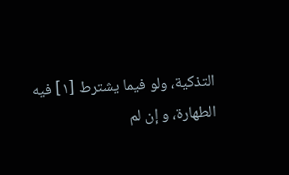التذكية، ولو فيما يشترط [١] فيه الطهارة، و إن لم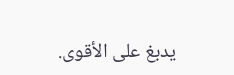يدبغ على الأقوى.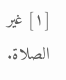[١] غير الصلاة.